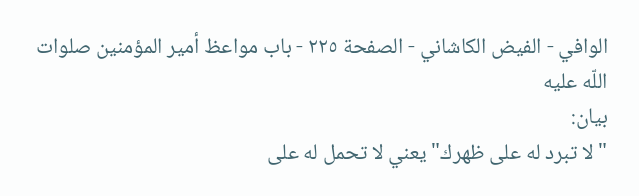الوافي - الفيض الكاشاني - الصفحة ٢٢٥ - باب مواعظ أمير المؤمنين صلوات اللّه عليه
بيان:
" لا تبرد له على ظهرك" يعني لا تحمل له على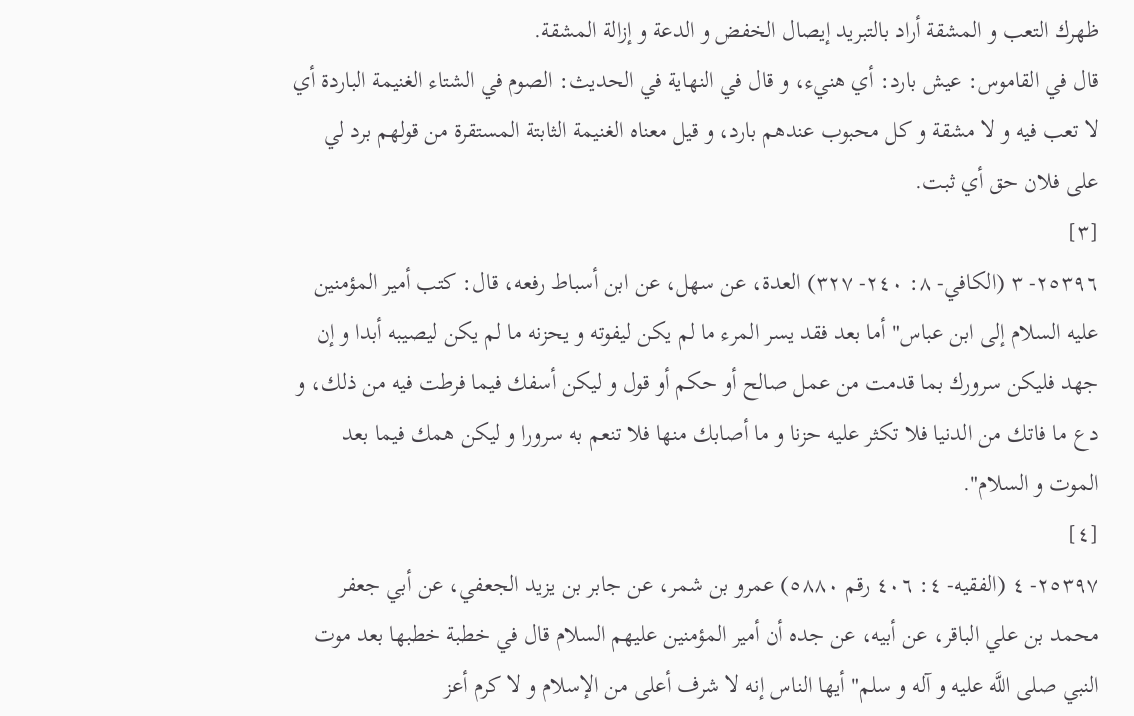ظهرك التعب و المشقة أراد بالتبريد إيصال الخفض و الدعة و إزالة المشقة.
قال في القاموس: عيش بارد: أي هنيء، و قال في النهاية في الحديث: الصوم في الشتاء الغنيمة الباردة أي لا تعب فيه و لا مشقة و كل محبوب عندهم بارد، و قيل معناه الغنيمة الثابتة المستقرة من قولهم برد لي على فلان حق أي ثبت.
[٣]
٢٥٣٩٦- ٣ (الكافي- ٨: ٢٤٠- ٣٢٧) العدة، عن سهل، عن ابن أسباط رفعه، قال: كتب أمير المؤمنين عليه السلام إلى ابن عباس" أما بعد فقد يسر المرء ما لم يكن ليفوته و يحزنه ما لم يكن ليصيبه أبدا و إن جهد فليكن سرورك بما قدمت من عمل صالح أو حكم أو قول و ليكن أسفك فيما فرطت فيه من ذلك، و دع ما فاتك من الدنيا فلا تكثر عليه حزنا و ما أصابك منها فلا تنعم به سرورا و ليكن همك فيما بعد الموت و السلام".
[٤]
٢٥٣٩٧- ٤ (الفقيه- ٤: ٤٠٦ رقم ٥٨٨٠) عمرو بن شمر، عن جابر بن يزيد الجعفي، عن أبي جعفر محمد بن علي الباقر، عن أبيه، عن جده أن أمير المؤمنين عليهم السلام قال في خطبة خطبها بعد موت النبي صلى اللَّه عليه و آله و سلم" أيها الناس إنه لا شرف أعلى من الإسلام و لا كرم أعز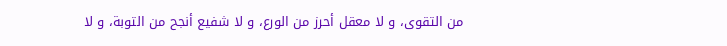من التقوى، و لا معقل أحرز من الورع، و لا شفيع أنجح من التوبة، و لا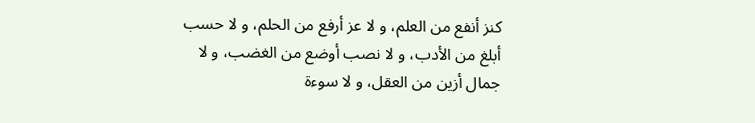كنز أنفع من العلم، و لا عز أرفع من الحلم، و لا حسب أبلغ من الأدب، و لا نصب أوضع من الغضب، و لا جمال أزين من العقل، و لا سوءة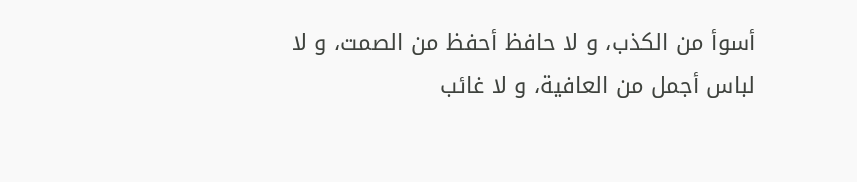أسوأ من الكذب، و لا حافظ أحفظ من الصمت، و لا لباس أجمل من العافية، و لا غائب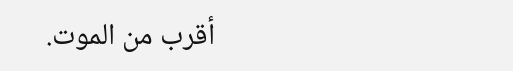أقرب من الموت.